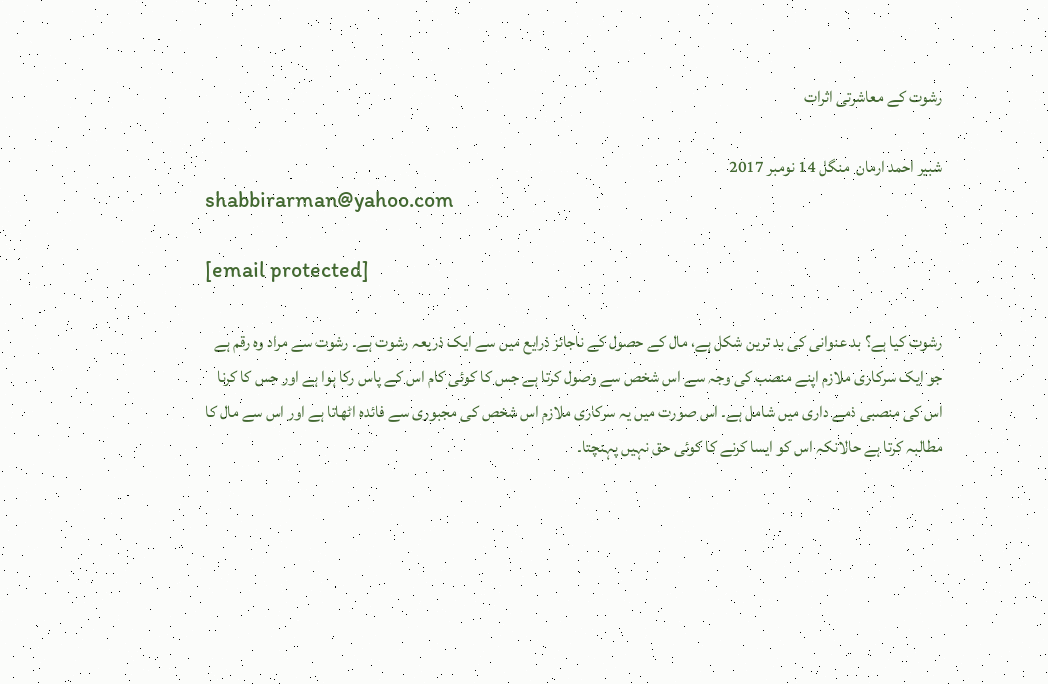رشوت کے معاشرتی اثرات

شبیر احمد ارمان  منگل 14 نومبر 2017
shabbirarman@yahoo.com

[email protected]

رشوت کیا ہے؟ بد عنوانی کی بد ترین شکل ہے، مال کے حصول کے ناجائز ذرایع میں سے ایک ذریعہ رشوت ہے۔ رشوت سے مراد وہ رقم ہے جو ایک سرکاری ملازم اپنے منصب کی وجہ سے اس شخص سے وصول کرتا ہے جس کا کوئی کام اس کے پاس رکا ہوا ہے اور جس کا کرنا اس کی منصبی ذمے داری میں شامل ہے۔ اس صورت میں یہ سرکاری ملازم اس شخص کی مجبوری سے فائدہ اٹھاتا ہے اور اس سے مال کا مطالبہ کرتا ہے حالانکہ اس کو ایسا کرنے کا کوئی حق نہیں پہنچتا۔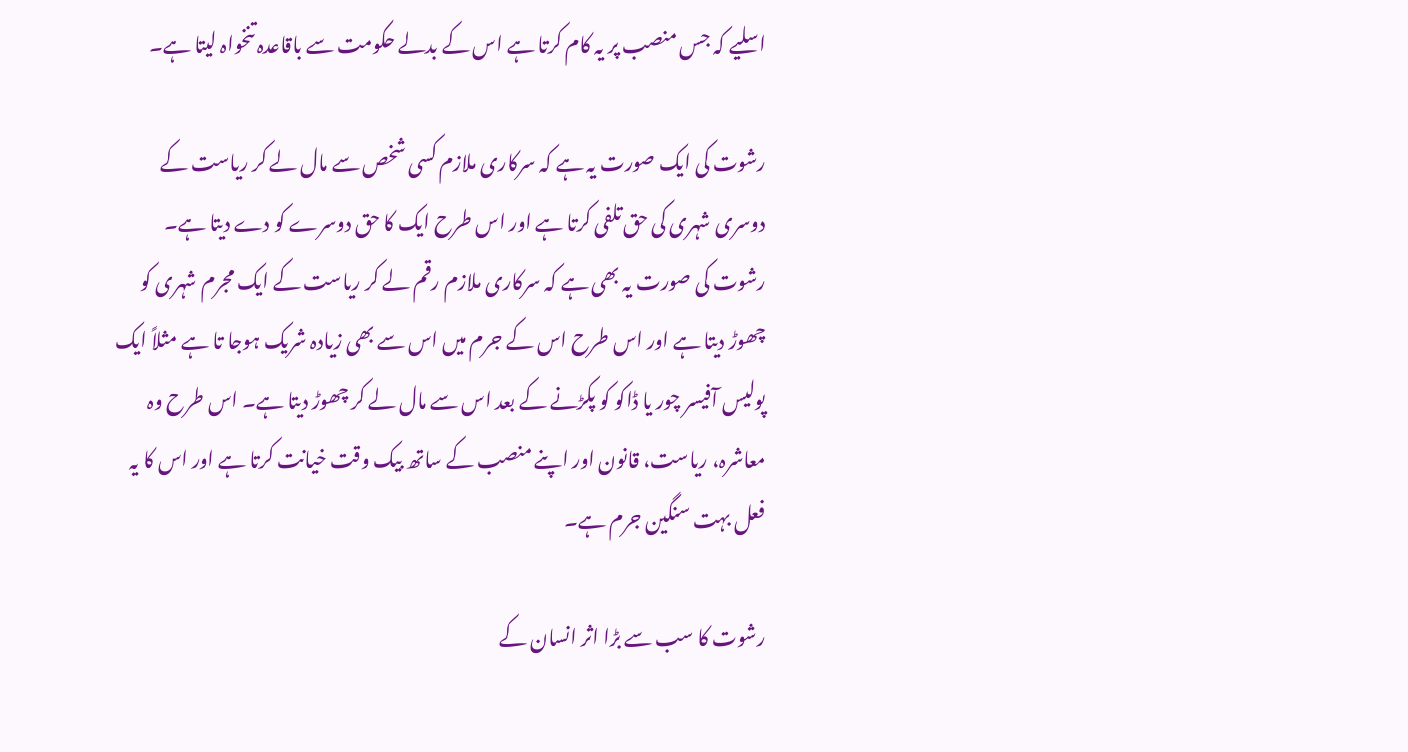اسلیے کہ جس منصب پر یہ کام کرتا ہے اس کے بدلے حکومت سے باقاعدہ تنخواہ لیتا ہے۔

رشوت کی ایک صورت یہ ہے کہ سرکاری ملازم کسی شخص سے مال لے کر ریاست کے دوسری شہری کی حق تلفی کرتا ہے اور اس طرح ایک کا حق دوسرے کو دے دیتا ہے۔ رشوت کی صورت یہ بھی ہے کہ سرکاری ملازم رقم لے کر ریاست کے ایک مجرم شہری کو چھوڑ دیتا ہے اور اس طرح اس کے جرم میں اس سے بھی زیادہ شریک ہوجا تا ہے مثلاً ایک پولیس آفیسر چور یا ڈاکو کو پکڑنے کے بعد اس سے مال لے کر چھوڑ دیتا ہے۔ اس طرح وہ معاشرہ، ریاست، قانون اور اپنے منصب کے ساتھ بیک وقت خیانت کرتا ہے اور اس کا یہ فعل بہت سنگین جرم ہے۔

رشوت کا سب سے بڑا اثر انسان کے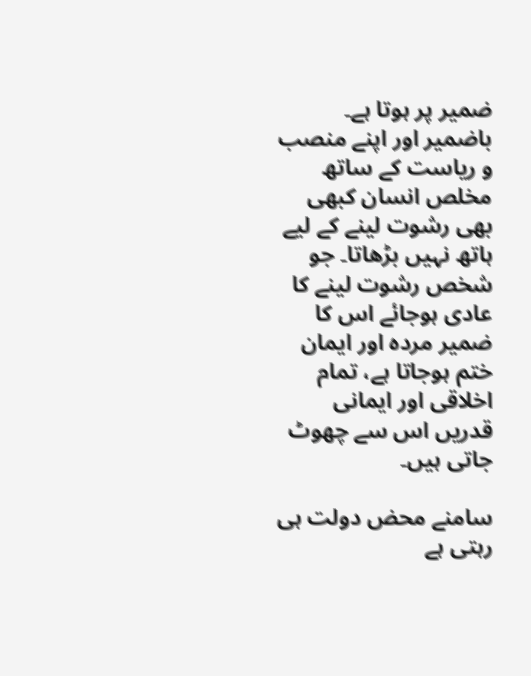ضمیر پر ہوتا ہے۔ باضمیر اور اپنے منصب و ریاست کے ساتھ مخلص انسان کبھی بھی رشوت لینے کے لیے ہاتھ نہیں بڑھاتا۔ جو شخص رشوت لینے کا عادی ہوجائے اس کا ضمیر مردہ اور ایمان ختم ہوجاتا ہے، تمام اخلاقی اور ایمانی قدریں اس سے چھوٹ جاتی ہیں۔

سامنے محض دولت ہی رہتی ہے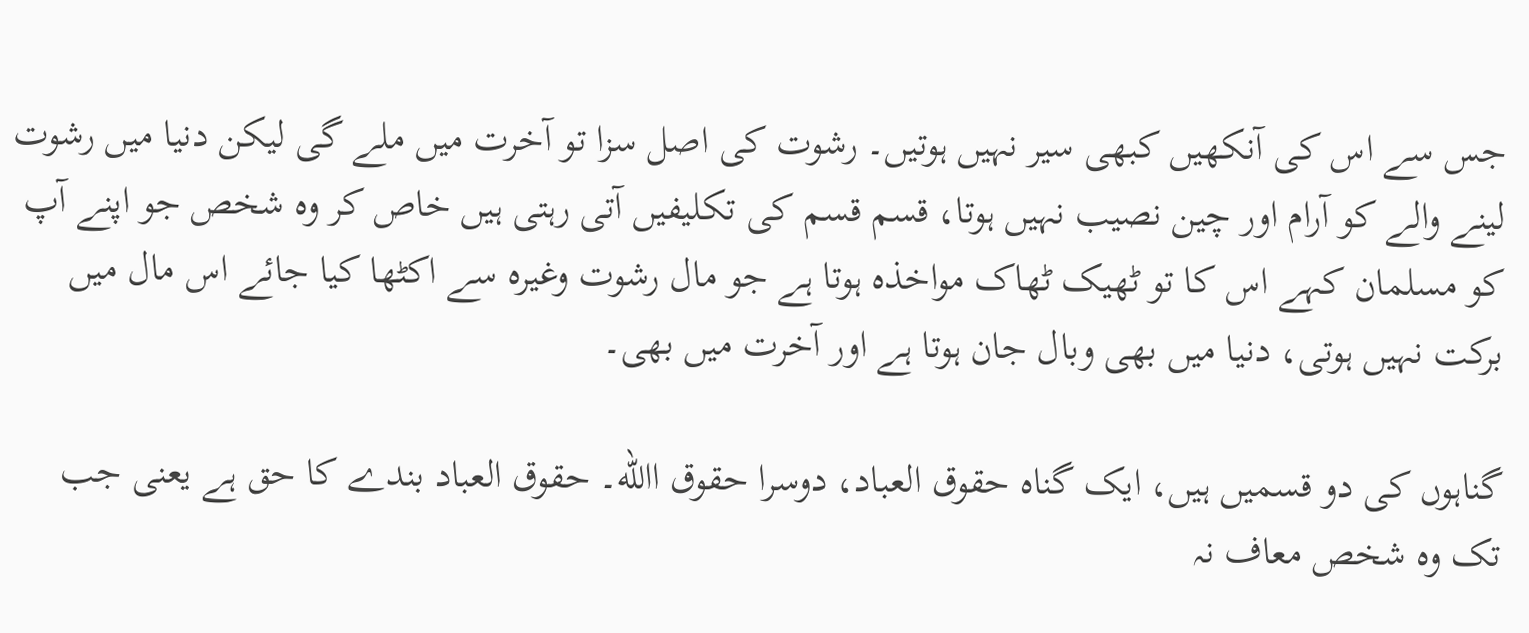جس سے اس کی آنکھیں کبھی سیر نہیں ہوتیں۔ رشوت کی اصل سزا تو آخرت میں ملے گی لیکن دنیا میں رشوت لینے والے کو آرام اور چین نصیب نہیں ہوتا، قسم قسم کی تکلیفیں آتی رہتی ہیں خاص کر وہ شخص جو اپنے آپ کو مسلمان کہے اس کا تو ٹھیک ٹھاک مواخذہ ہوتا ہے جو مال رشوت وغیرہ سے اکٹھا کیا جائے اس مال میں برکت نہیں ہوتی، دنیا میں بھی وبال جان ہوتا ہے اور آخرت میں بھی۔

گناہوں کی دو قسمیں ہیں، ایک گناہ حقوق العباد، دوسرا حقوق االله۔ حقوق العباد بندے کا حق ہے یعنی جب تک وہ شخص معاف نہ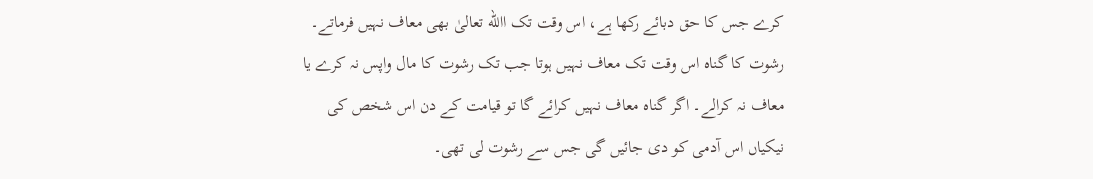کرے جس کا حق دبائے رکھا ہے، اس وقت تک االله تعالیٰ بھی معاف نہیں فرماتے۔ رشوت کا گناہ اس وقت تک معاف نہیں ہوتا جب تک رشوت کا مال واپس نہ کرے یا معاف نہ کرالے۔ اگر گناہ معاف نہیں کرائے گا تو قیامت کے دن اس شخص کی نیکیاں اس آدمی کو دی جائیں گی جس سے رشوت لی تھی۔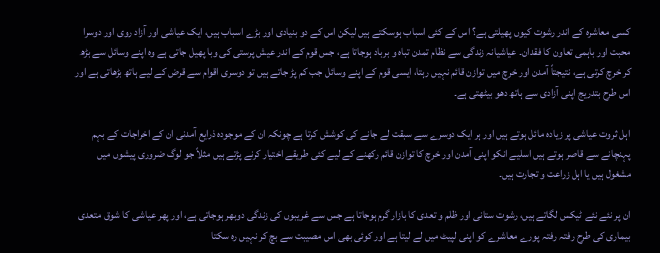کسی معاشرہ کے اندر رشوت کیوں پھیلتی ہے؟ اس کے کئی اسباب ہوسکتے ہیں لیکن اس کے دو بنیادی اور بڑے اسباب ہیں، ایک عیاشی اور آزاد روی اور دوسرا محبت اور باہمی تعاون کا فقدان۔ عیاشیانہ زندگی سے نظام تمدن تباہ و برباد ہوجاتا ہے، جس قوم کے اندر عیش پرستی کی وبا پھیل جاتی ہے وہ اپنے وسائل سے بڑھ کر خرچ کرتی ہے، نتیجتاً آمدن اور خرچ میں توازن قائم نہیں رہتا، ایسی قوم کے اپنے وسائل جب کم پڑ جاتے ہیں تو دوسری اقوام سے قرض کے لیے ہاتھ بڑھاتی ہے اور اس طرح بتدریج اپنی آزادی سے ہاتھ دھو بیٹھتی ہے۔

اہل ثروت عیاشی پر زیادہ مائل ہوتے ہیں اور ہر ایک دوسرے سے سبقت لے جانے کی کوشش کرتا ہے چونکہ ان کے موجودہ ذرایع آمدنی ان کے اخراجات کے بہم پہنچانے سے قاصر ہوتے ہیں اسلیے انکو اپنی آمدن اور خرچ کا توازن قائم رکھنے کے لیے کئی طریقے اختیار کرنے پڑتے ہیں مثلاً جو لوگ ضروری پیشوں میں مشغول ہیں یا اہل زراعت و تجارت ہیں۔

ان پر نئے نئے ٹیکس لگاتے ہیں، رشوت ستانی اور ظلم و تعدی کا بازار گرم ہوجاتا ہے جس سے غریبوں کی زندگی دوبھر ہوجاتی ہے، اور پھر عیاشی کا شوق متعدی بیماری کی طرح رفتہ رفتہ پورے معاشرے کو اپنی لپیٹ میں لے لیتا ہے اور کوئی بھی اس مصیبت سے بچ کر نہیں رہ سکتا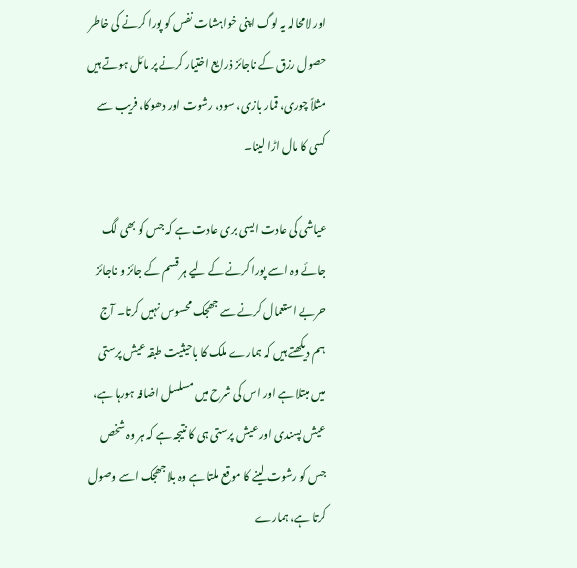اور لامحالہ یہ لوگ اپنی خواہشات نفس کو پورا کرنے کی خاطر حصول رزق کے ناجائز ذرایع اختیار کرنے پر مائل ہوتے ہیں مثلاً چوری، قمار بازی، سود، رشوت اور دھوکا، فریب سے کسی کا مال اڑا لینا۔

عیاشی کی عادت ایسی بری عادت ہے کہ جس کو بھی لگ جائے وہ اسے پورا کرنے کے لیے ہر قسم کے جائز و ناجائز حربے استعمال کرنے سے جھجک محسوس نہیں کرتا۔ آج ہم دیکھتے ہیں کہ ہمارے ملک کا باحیثیت طبقہ عیش پرستی میں مبتلا ہے اور اس کی شرح میں مسلسل اضافہ ہورہا ہے، عیش پسندی اور عیش پرستی ہی کا نتیجہ ہے کہ ہر وہ شخص جس کو رشوت لینے کا موقع ملتا ہے وہ بلاجھجک اسے وصول کرتا ہے، ہمارے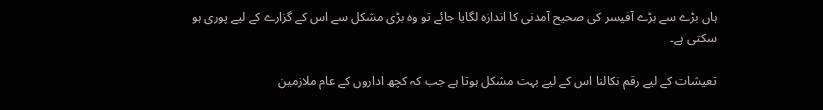ہاں بڑے سے بڑے آفیسر کی صحیح آمدنی کا اندازہ لگایا جائے تو وہ بڑی مشکل سے اس کے گزارے کے لیے پوری ہو سکتی ہے۔

تعیشات کے لیے رقم نکالنا اس کے لیے بہت مشکل ہوتا ہے جب کہ کچھ اداروں کے عام ملازمین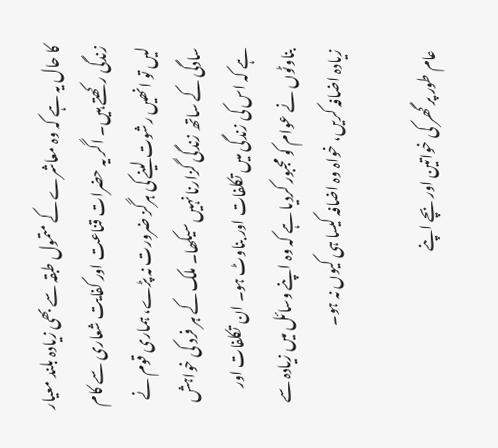کا حال یہ ہے کہ وہ معاشرے کے متمول طبقہ سے بھی زیادہ بلند معیار زندگی رکھتے ہیں۔ اگر یہ حضرات قناعت اور کفایت شعاری سے کام لیں تو انھیں رشوت لینے کی ہرگز ضرورت نہ پڑے، ہماری قوم نے سادگی کے ساتھ زندگی گزارنا نہیں سیکھا۔ ملک کے ہر فرد کی خواہش ہے کہ اس کی زندگی میں تکلفات اور بناوٹ ہو۔ ان تکلفات اور بناوٹوں نے عوام کو مجبور کردیا ہے کہ وہ اپنے وسائل میں زیادہ سے زیادہ اضافہ کریں، خواہ وہ اضافہ کیسا ہی کیوں نہ ہو۔

عام طور پر گھر کی خواتین اور بچے اپنے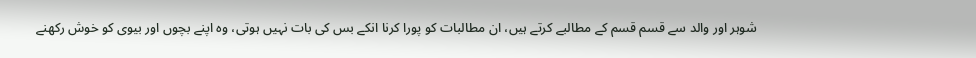شوہر اور والد سے قسم قسم کے مطالبے کرتے ہیں، ان مطالبات کو پورا کرنا انکے بس کی بات نہیں ہوتی، وہ اپنے بچوں اور بیوی کو خوش رکھنے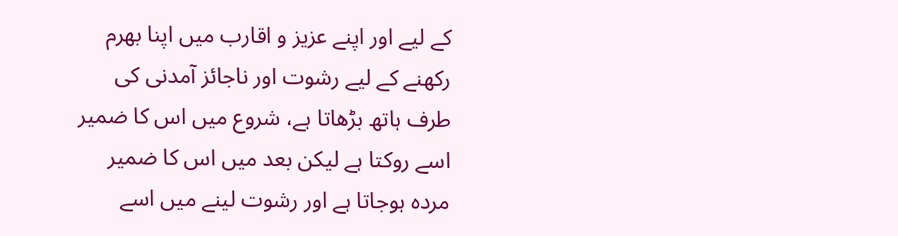کے لیے اور اپنے عزیز و اقارب میں اپنا بھرم رکھنے کے لیے رشوت اور ناجائز آمدنی کی طرف ہاتھ بڑھاتا ہے، شروع میں اس کا ضمیر اسے روکتا ہے لیکن بعد میں اس کا ضمیر مردہ ہوجاتا ہے اور رشوت لینے میں اسے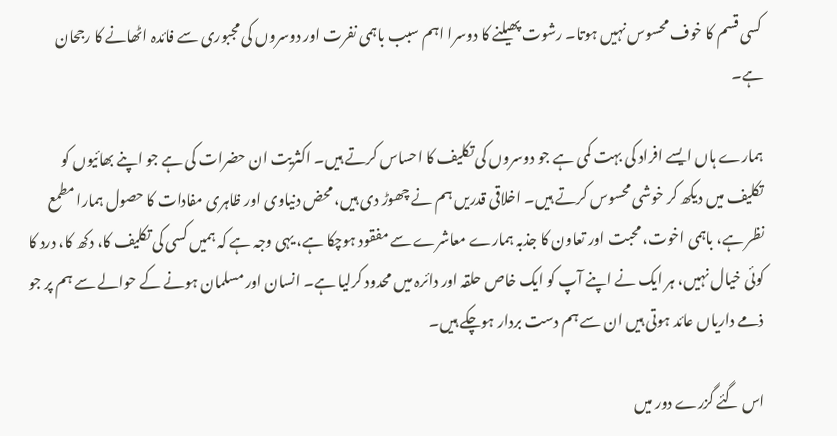کسی قسم کا خوف محسوس نہیں ہوتا۔ رشوت پھیلنے کا دوسرا اہم سبب باہمی نفرت اور دوسروں کی مجبوری سے فائدہ اٹھانے کا رجحان ہے۔

ہمارے ہاں ایسے افراد کی بہت کمی ہے جو دوسروں کی تکلیف کا احساس کرتے ہیں۔ اکثریت ان حضرات کی ہے جو اپنے بھائیوں کو تکلیف میں دیکھ کر خوشی محسوس کرتے ہیں۔ اخلاقی قدریں ہم نے چھوڑ دی ہیں، محض دنیاوی اور ظاہری مفادات کا حصول ہمارا مطمع نظر ہے، باہمی اخوت، محبت اور تعاون کا جذبہ ہمارے معاشرے سے مفقود ہوچکا ہے، یہی وجہ ہے کہ ہمیں کسی کی تکلیف کا، دکھ کا، درد کا کوئی خیال نہیں، ہر ایک نے اپنے آپ کو ایک خاص حلقہ اور دائرہ میں محدود کرلیا ہے۔ انسان اور مسلمان ہونے کے حوالے سے ہم پر جو ذمے داریاں عائد ہوتی ہیں ان سے ہم دست بردار ہوچکے ہیں۔

اس گئے گزرے دور میں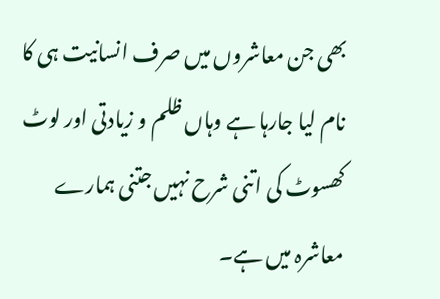بھی جن معاشروں میں صرف انسانیت ہی کا نام لیا جارہا ہے وہاں ظلم و زیادتی اور لوٹ کھسوٹ کی اتنی شرح نہیں جتنی ہمارے معاشرہ میں ہے۔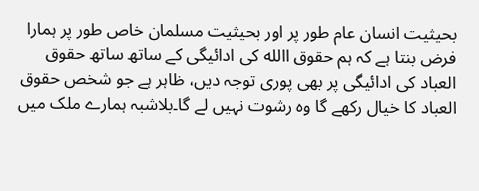بحیثیت انسان عام طور پر اور بحیثیت مسلمان خاص طور پر ہمارا فرض بنتا ہے کہ ہم حقوق االله کی ادائیگی کے ساتھ ساتھ حقوق العباد کی ادائیگی پر بھی پوری توجہ دیں، ظاہر ہے جو شخص حقوق العباد کا خیال رکھے گا وہ رشوت نہیں لے گا۔بلاشبہ ہمارے ملک میں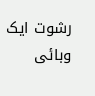رشوت ایک وبائی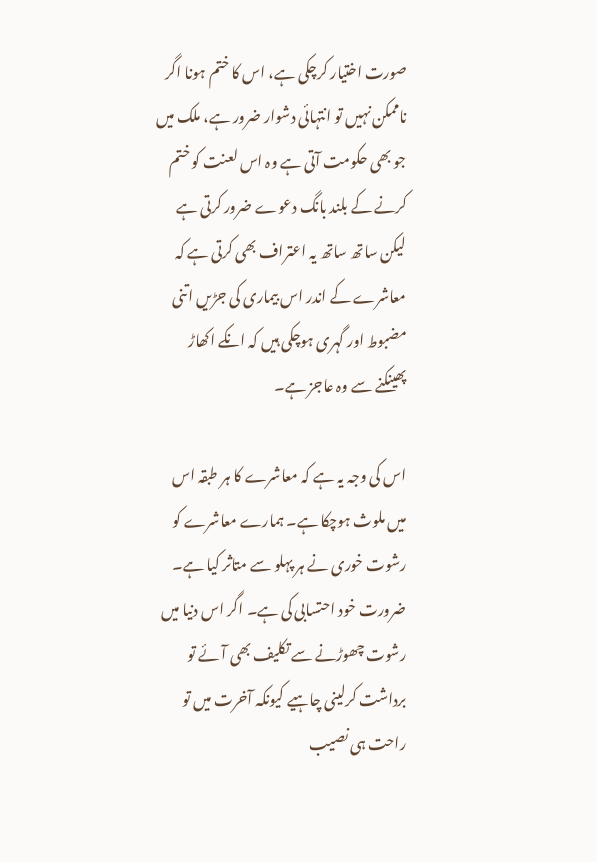صورت اختیار کرچکی ہے، اس کا ختم ہونا اگر ناممکن نہیں تو انتہائی دشوار ضرور ہے، ملک میں جو بھی حکومت آتی ہے وہ اس لعنت کو ختم کرنے کے بلند بانگ دعوے ضرور کرتی ہے لیکن ساتھ ساتھ یہ اعتراف بھی کرتی ہے کہ معاشرے کے اندر اس بیماری کی جڑیں اتنی مضبوط اور گہری ہوچکی ہیں کہ انکے اکھاڑ پھینکنے سے وہ عاجز ہے۔

اس کی وجہ یہ ہے کہ معاشرے کا ہر طبقہ اس میں ملوث ہوچکا ہے۔ ہمارے معاشرے کو رشوت خوری نے ہر پہلو سے متاثر کیا ہے۔ ضرورت خود احتسابی کی ہے۔ اگر اس دنیا میں رشوت چھوڑنے سے تکلیف بھی آئے تو برداشت کرلینی چاہیے کیونکہ آخرت میں تو راحت ہی نصیب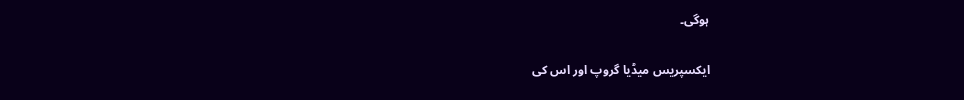ہوگی۔

ایکسپریس میڈیا گروپ اور اس کی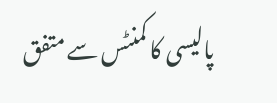پالیسی کا کمنٹس سے متفق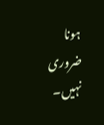ہونا ضروری نہیں۔